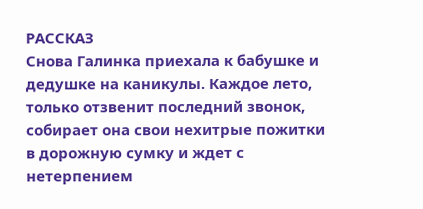РАССКАЗ
Снова Галинка приехала к бабушке и дедушке на каникулы. Каждое лето, только отзвенит последний звонок, собирает она свои нехитрые пожитки в дорожную сумку и ждет с нетерпением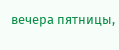вечера пятницы,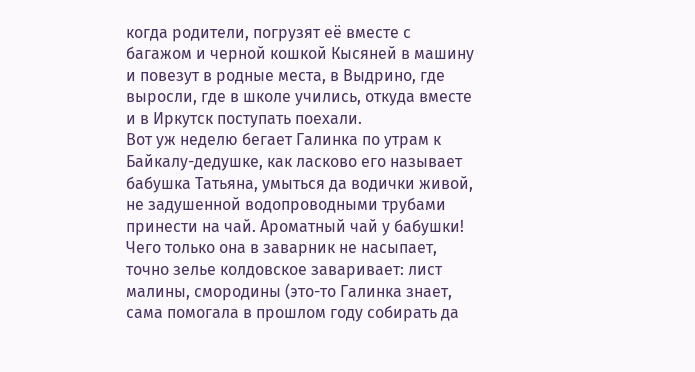когда родители, погрузят её вместе с багажом и черной кошкой Кысяней в машину и повезут в родные места, в Выдрино, где выросли, где в школе учились, откуда вместе и в Иркутск поступать поехали.
Вот уж неделю бегает Галинка по утрам к Байкалу-дедушке, как ласково его называет бабушка Татьяна, умыться да водички живой, не задушенной водопроводными трубами принести на чай. Ароматный чай у бабушки! Чего только она в заварник не насыпает, точно зелье колдовское заваривает: лист малины, смородины (это-то Галинка знает, сама помогала в прошлом году собирать да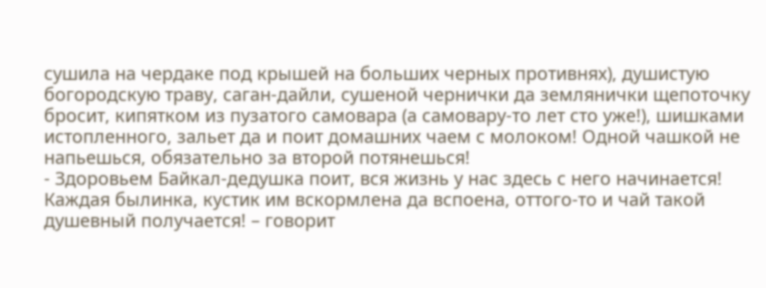сушила на чердаке под крышей на больших черных противнях), душистую богородскую траву, саган-дайли, сушеной чернички да землянички щепоточку бросит, кипятком из пузатого самовара (а самовару-то лет сто уже!), шишками истопленного, зальет да и поит домашних чаем с молоком! Одной чашкой не напьешься, обязательно за второй потянешься!
- Здоровьем Байкал-дедушка поит, вся жизнь у нас здесь с него начинается! Каждая былинка, кустик им вскормлена да вспоена, оттого-то и чай такой душевный получается! – говорит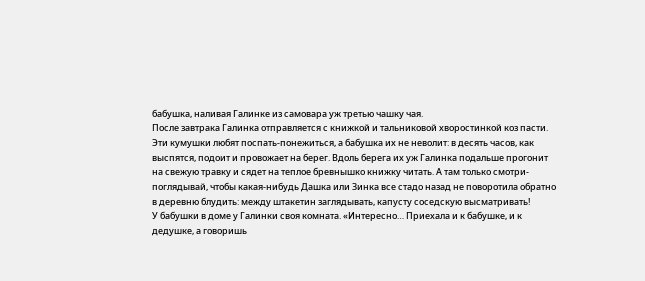бабушка, наливая Галинке из самовара уж третью чашку чая.
После завтрака Галинка отправляется с книжкой и тальниковой хворостинкой коз пасти. Эти кумушки любят поспать-понежиться, а бабушка их не неволит: в десять часов, как выспятся, подоит и провожает на берег. Вдоль берега их уж Галинка подальше прогонит на свежую травку и сядет на теплое бревнышко книжку читать. А там только смотри-поглядывай, чтобы какая-нибудь Дашка или Зинка все стадо назад не поворотила обратно в деревню блудить: между штакетин заглядывать, капусту соседскую высматривать!
У бабушки в доме у Галинки своя комната. «Интересно… Приехала и к бабушке, и к дедушке, а говоришь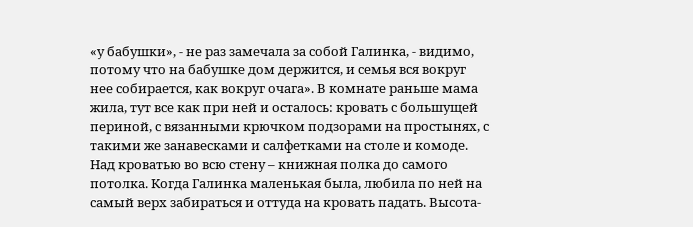«у бабушки», - не раз замечала за собой Галинка, - видимо, потому что на бабушке дом держится, и семья вся вокруг нее собирается, как вокруг очага». В комнате раньше мама жила, тут все как при ней и осталось: кровать с большущей периной, с вязанными крючком подзорами на простынях, с такими же занавесками и салфетками на столе и комоде. Над кроватью во всю стену – книжная полка до самого потолка. Когда Галинка маленькая была, любила по ней на самый верх забираться и оттуда на кровать падать. Высота-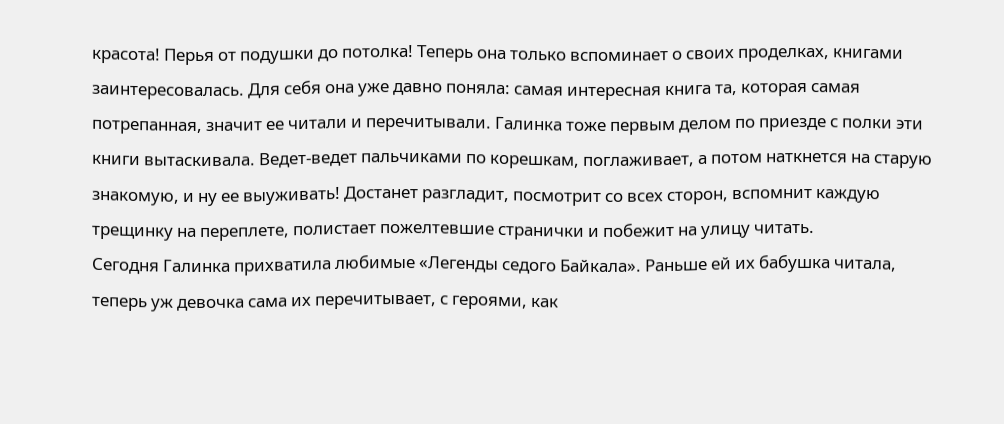красота! Перья от подушки до потолка! Теперь она только вспоминает о своих проделках, книгами заинтересовалась. Для себя она уже давно поняла: самая интересная книга та, которая самая потрепанная, значит ее читали и перечитывали. Галинка тоже первым делом по приезде с полки эти книги вытаскивала. Ведет-ведет пальчиками по корешкам, поглаживает, а потом наткнется на старую знакомую, и ну ее выуживать! Достанет разгладит, посмотрит со всех сторон, вспомнит каждую трещинку на переплете, полистает пожелтевшие странички и побежит на улицу читать.
Сегодня Галинка прихватила любимые «Легенды седого Байкала». Раньше ей их бабушка читала, теперь уж девочка сама их перечитывает, с героями, как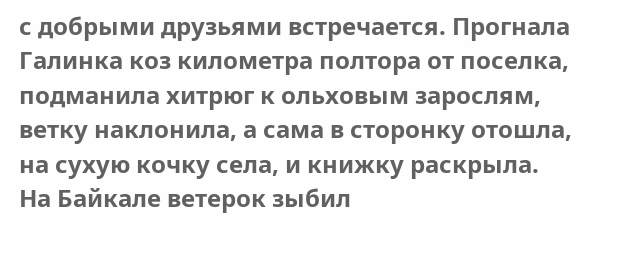с добрыми друзьями встречается. Прогнала Галинка коз километра полтора от поселка, подманила хитрюг к ольховым зарослям, ветку наклонила, а сама в сторонку отошла, на сухую кочку села, и книжку раскрыла.
На Байкале ветерок зыбил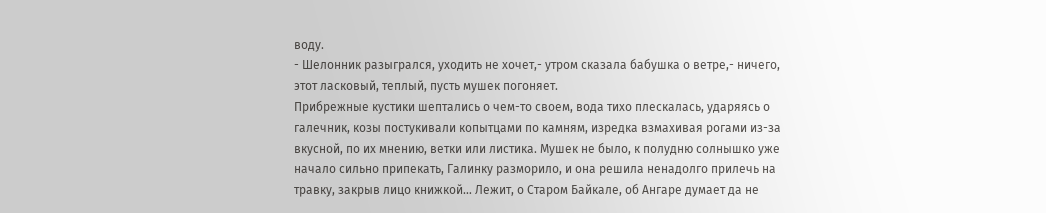воду.
- Шелонник разыгрался, уходить не хочет,- утром сказала бабушка о ветре,- ничего, этот ласковый, теплый, пусть мушек погоняет.
Прибрежные кустики шептались о чем-то своем, вода тихо плескалась, ударяясь о галечник, козы постукивали копытцами по камням, изредка взмахивая рогами из-за вкусной, по их мнению, ветки или листика. Мушек не было, к полудню солнышко уже начало сильно припекать, Галинку разморило, и она решила ненадолго прилечь на травку, закрыв лицо книжкой… Лежит, о Старом Байкале, об Ангаре думает да не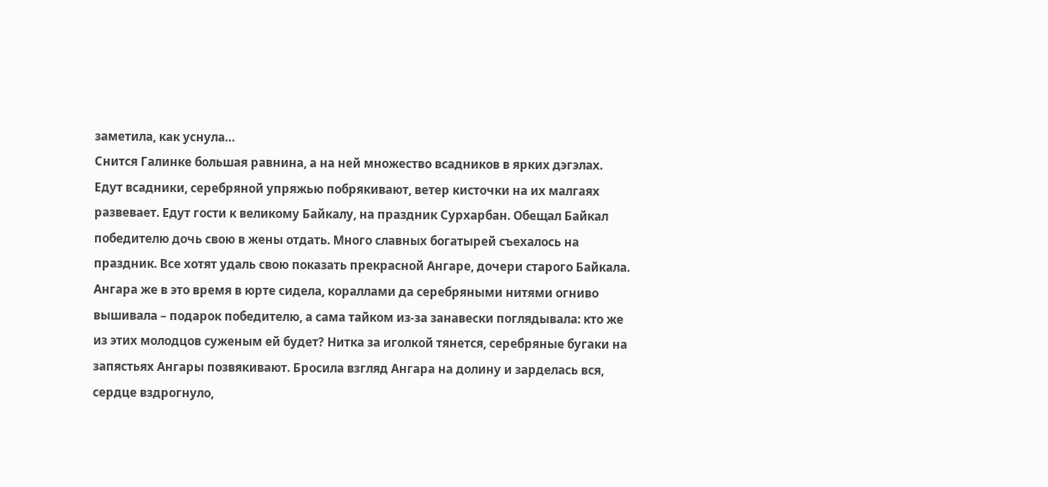заметила, как уснула…
Снится Галинке большая равнина, а на ней множество всадников в ярких дэгэлах. Едут всадники, серебряной упряжью побрякивают, ветер кисточки на их малгаях развевает. Едут гости к великому Байкалу, на праздник Сурхарбан. Обещал Байкал победителю дочь свою в жены отдать. Много славных богатырей съехалось на праздник. Все хотят удаль свою показать прекрасной Ангаре, дочери старого Байкала.
Ангара же в это время в юрте сидела, кораллами да серебряными нитями огниво вышивала – подарок победителю, а сама тайком из-за занавески поглядывала: кто же из этих молодцов суженым ей будет? Нитка за иголкой тянется, серебряные бугаки на запястьях Ангары позвякивают. Бросила взгляд Ангара на долину и зарделась вся, сердце вздрогнуло,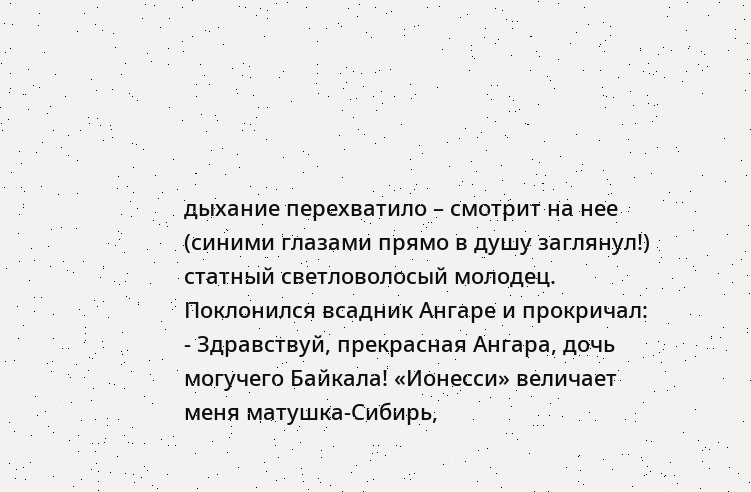дыхание перехватило – смотрит на нее (синими глазами прямо в душу заглянул!) статный светловолосый молодец.
Поклонился всадник Ангаре и прокричал:
- Здравствуй, прекрасная Ангара, дочь могучего Байкала! «Ионесси» величает меня матушка-Сибирь,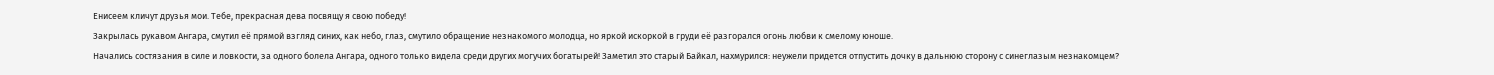Енисеем кличут друзья мои. Тебе, прекрасная дева посвящу я свою победу!
Закрылась рукавом Ангара, смутил её прямой взгляд синих, как небо, глаз, смутило обращение незнакомого молодца, но яркой искоркой в груди её разгорался огонь любви к смелому юноше.
Начались состязания в силе и ловкости, за одного болела Ангара, одного только видела среди других могучих богатырей! Заметил это старый Байкал, нахмурился: неужели придется отпустить дочку в дальнюю сторону с синеглазым незнакомцем?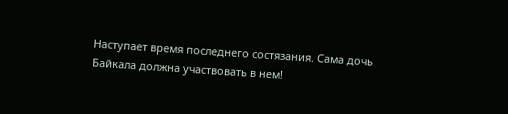Наступает время последнего состязания. Сама дочь Байкала должна участвовать в нем!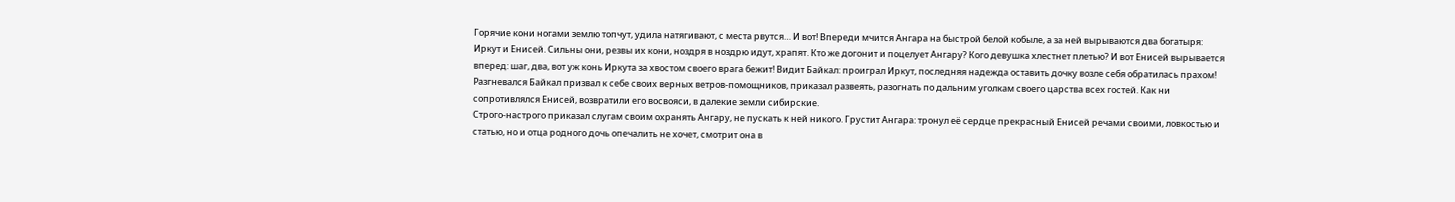Горячие кони ногами землю топчут, удила натягивают, с места рвутся… И вот! Впереди мчится Ангара на быстрой белой кобыле, а за ней вырываются два богатыря: Иркут и Енисей. Сильны они, резвы их кони, ноздря в ноздрю идут, храпят. Кто же догонит и поцелует Ангару? Кого девушка хлестнет плетью? И вот Енисей вырывается вперед: шаг, два, вот уж конь Иркута за хвостом своего врага бежит! Видит Байкал: проиграл Иркут, последняя надежда оставить дочку возле себя обратилась прахом! Разгневался Байкал призвал к себе своих верных ветров-помощников, приказал развеять, разогнать по дальним уголкам своего царства всех гостей. Как ни сопротивлялся Енисей, возвратили его восвояси, в далекие земли сибирские.
Строго-настрого приказал слугам своим охранять Ангару, не пускать к ней никого. Грустит Ангара: тронул её сердце прекрасный Енисей речами своими, ловкостью и статью, но и отца родного дочь опечалить не хочет, смотрит она в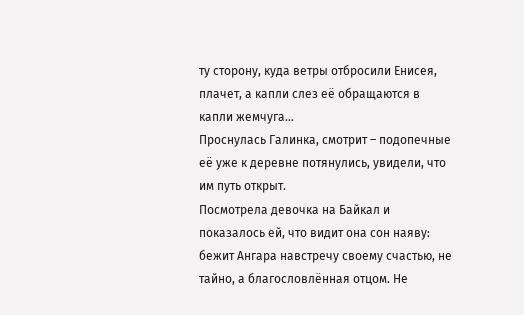ту сторону, куда ветры отбросили Енисея, плачет, а капли слез её обращаются в капли жемчуга…
Проснулась Галинка, смотрит – подопечные её уже к деревне потянулись, увидели, что им путь открыт.
Посмотрела девочка на Байкал и показалось ей, что видит она сон наяву: бежит Ангара навстречу своему счастью, не тайно, а благословлённая отцом. Не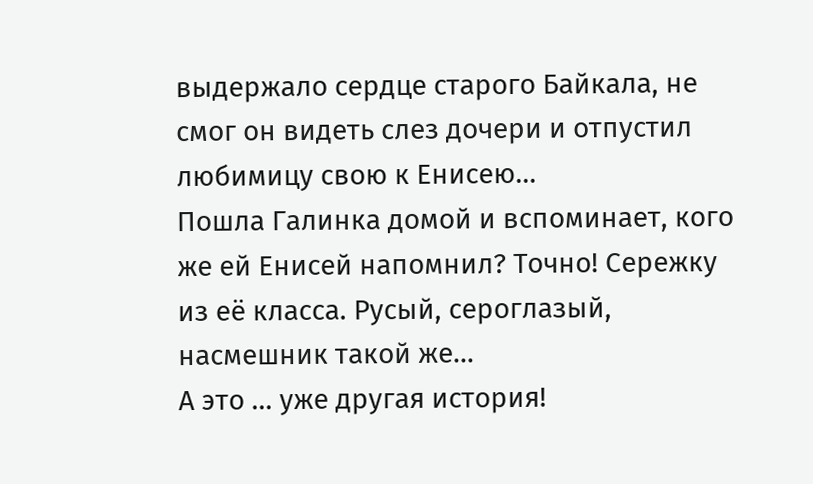выдержало сердце старого Байкала, не смог он видеть слез дочери и отпустил любимицу свою к Енисею…
Пошла Галинка домой и вспоминает, кого же ей Енисей напомнил? Точно! Сережку из её класса. Русый, сероглазый, насмешник такой же…
А это … уже другая история!